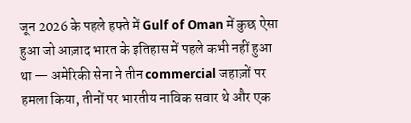जून 2026 के पहले हफ्ते में Gulf of Oman में कुछ ऐसा हुआ जो आज़ाद भारत के इतिहास में पहले कभी नहीं हुआ था — अमेरिकी सेना ने तीन commercial जहाज़ों पर हमला किया, तीनों पर भारतीय नाविक सवार थे और एक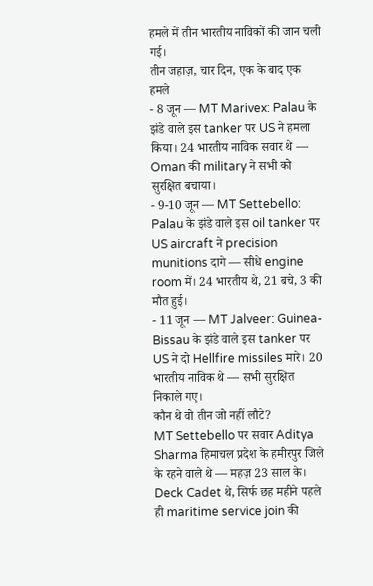हमले में तीन भारतीय नाविकों की जान चली गई।
तीन जहाज़, चार दिन, एक के बाद एक हमले
- 8 जून — MT Marivex: Palau के झंडे वाले इस tanker पर US ने हमला किया। 24 भारतीय नाविक सवार थे — Oman की military ने सभी को सुरक्षित बचाया।
- 9-10 जून — MT Settebello: Palau के झंडे वाले इस oil tanker पर US aircraft ने precision munitions दागे — सीधे engine room में। 24 भारतीय थे, 21 बचे, 3 की मौत हुई।
- 11 जून — MT Jalveer: Guinea-Bissau के झंडे वाले इस tanker पर US ने दो Hellfire missiles मारे। 20 भारतीय नाविक थे — सभी सुरक्षित निकाले गए।
कौन थे वो तीन जो नहीं लौटे?
MT Settebello पर सवार Aditya Sharma हिमाचल प्रदेश के हमीरपुर जिले के रहने वाले थे — महज़ 23 साल के। Deck Cadet थे, सिर्फ छह महीने पहले ही maritime service join की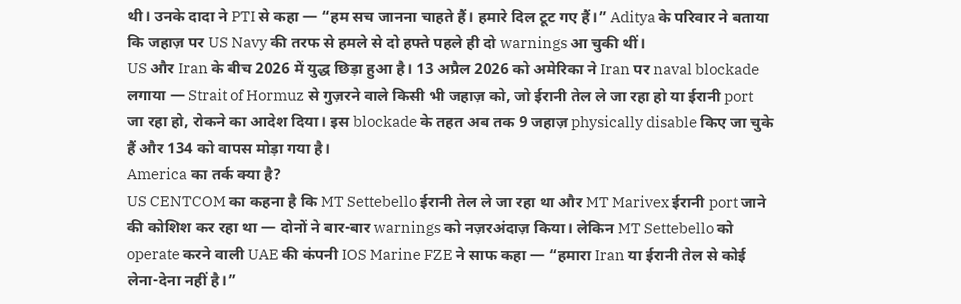थी। उनके दादा ने PTI से कहा — “हम सच जानना चाहते हैं। हमारे दिल टूट गए हैं।” Aditya के परिवार ने बताया कि जहाज़ पर US Navy की तरफ से हमले से दो हफ्ते पहले ही दो warnings आ चुकी थीं।
US और Iran के बीच 2026 में युद्ध छिड़ा हुआ है। 13 अप्रैल 2026 को अमेरिका ने Iran पर naval blockade लगाया — Strait of Hormuz से गुज़रने वाले किसी भी जहाज़ को, जो ईरानी तेल ले जा रहा हो या ईरानी port जा रहा हो, रोकने का आदेश दिया। इस blockade के तहत अब तक 9 जहाज़ physically disable किए जा चुके हैं और 134 को वापस मोड़ा गया है।
America का तर्क क्या है?
US CENTCOM का कहना है कि MT Settebello ईरानी तेल ले जा रहा था और MT Marivex ईरानी port जाने की कोशिश कर रहा था — दोनों ने बार-बार warnings को नज़रअंदाज़ किया। लेकिन MT Settebello को operate करने वाली UAE की कंपनी IOS Marine FZE ने साफ कहा — “हमारा Iran या ईरानी तेल से कोई लेना-देना नहीं है।”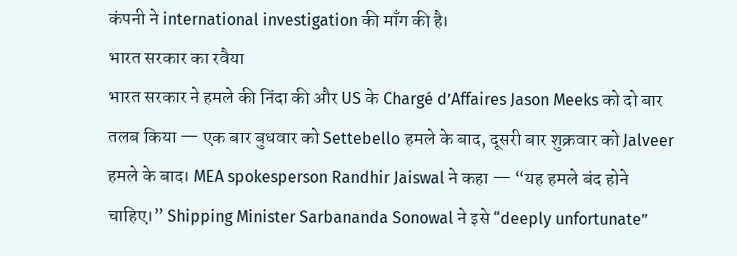कंपनी ने international investigation की माँग की है।
भारत सरकार का रवैया
भारत सरकार ने हमले की निंदा की और US के Chargé d’Affaires Jason Meeks को दो बार तलब किया — एक बार बुधवार को Settebello हमले के बाद, दूसरी बार शुक्रवार को Jalveer हमले के बाद। MEA spokesperson Randhir Jaiswal ने कहा — “यह हमले बंद होने चाहिए।” Shipping Minister Sarbananda Sonowal ने इसे “deeply unfortunate”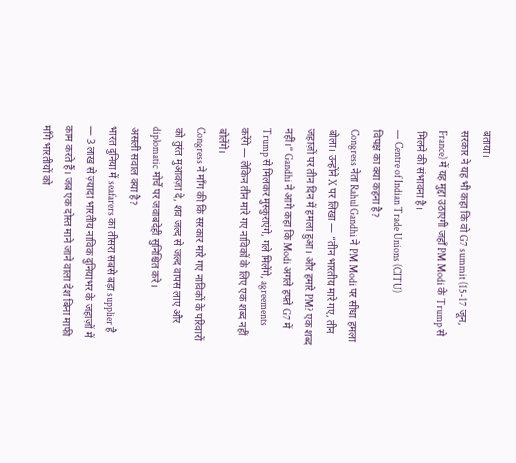बताया।
सरकार ने यह भी कहा कि वो G7 summit (15-17 जून, France) में यह मुद्दा उठाएगी जहाँ PM Modi के Trump से मिलने की संभावना है।
— Centre of Indian Trade Unions (CITU)
विपक्ष का क्या कहना है?
Congress नेता Rahul Gandhi ने PM Modi पर सीधा हमला बोला। उन्होंने X पर लिखा — “तीन भारतीय मारे गए, तीन जहाज़ों पर तीन दिन में हमला हुआ। और हमारे PM? एक शब्द नहीं।” Gandhi ने आगे कहा कि Modi अगले हफ्ते G7 में Trump से मिलकर मुस्कुराएंगे, गले मिलेंगे, agreements करेंगे — लेकिन तीन मारे गए नाविकों के लिए एक शब्द नहीं बोलेंगे।
Congress ने माँग की कि सरकार मारे गए नाविकों के परिवारों को तुरंत मुआवज़ा दे, शव जल्द से जल्द वापस लाए और diplomatic मोर्चे पर जवाबदेही सुनिश्चित करे।
असली सवाल क्या है?
भारत दुनिया में seafarers का तीसरा सबसे बड़ा supplier है — 3 लाख से ज़्यादा भारतीय नाविक दुनियाभर के जहाज़ों में काम करते हैं। जब एक दोस्त माने जाने वाला देश बिना माफी माँगे भारतीयों को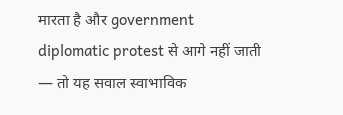मारता है और government diplomatic protest से आगे नहीं जाती — तो यह सवाल स्वाभाविक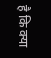है कि क्या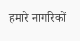हमारे नागरिकों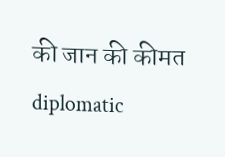की जान की कीमत diplomatic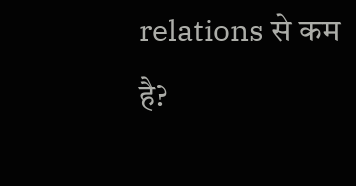relations से कम है?